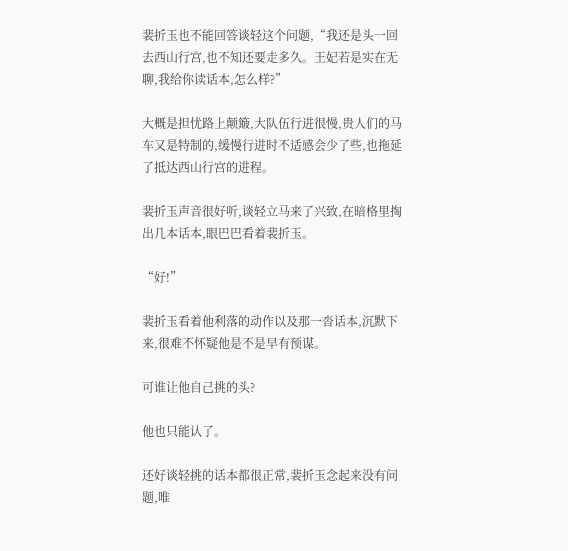裴折玉也不能回答谈轻这个问题,“我还是头一回去西山行宫,也不知还要走多久。王妃若是实在无聊,我给你读话本,怎么样?”

大概是担忧路上颠簸,大队伍行进很慢,贵人们的马车又是特制的,缓慢行进时不适感会少了些,也拖延了抵达西山行宫的进程。

裴折玉声音很好听,谈轻立马来了兴致,在暗格里掏出几本话本,眼巴巴看着裴折玉。

“好!”

裴折玉看着他利落的动作以及那一沓话本,沉默下来,很难不怀疑他是不是早有预谋。

可谁让他自己挑的头?

他也只能认了。

还好谈轻挑的话本都很正常,裴折玉念起来没有问题,唯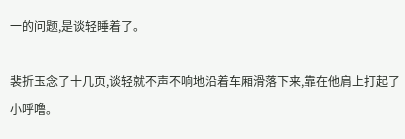一的问题,是谈轻睡着了。

裴折玉念了十几页,谈轻就不声不响地沿着车厢滑落下来,靠在他肩上打起了小呼噜。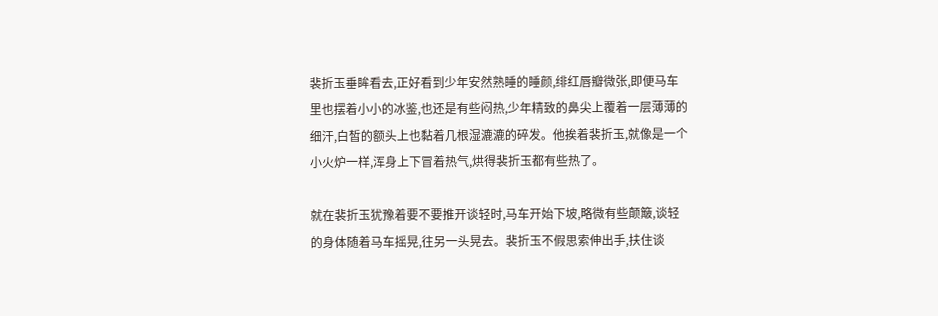裴折玉垂眸看去,正好看到少年安然熟睡的睡颜,绯红唇瓣微张,即便马车里也摆着小小的冰鉴,也还是有些闷热,少年精致的鼻尖上覆着一层薄薄的细汗,白皙的额头上也黏着几根湿漉漉的碎发。他挨着裴折玉,就像是一个小火炉一样,浑身上下冒着热气,烘得裴折玉都有些热了。

就在裴折玉犹豫着要不要推开谈轻时,马车开始下坡,略微有些颠簸,谈轻的身体随着马车摇晃,往另一头晃去。裴折玉不假思索伸出手,扶住谈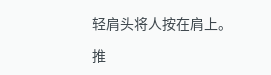轻肩头将人按在肩上。

推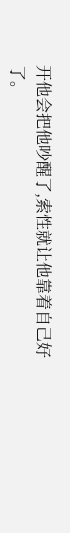开他会把他吵醒了,索性就让他靠着自己好了。